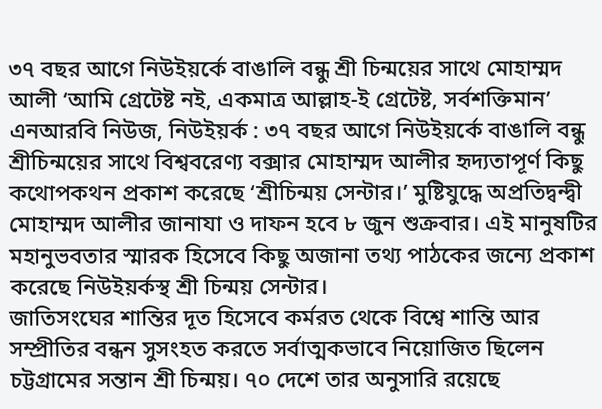৩৭ বছর আগে নিউইয়র্কে বাঙালি বন্ধু শ্রী চিন্ময়ের সাথে মোহাম্মদ আলী ‘আমি গ্রেটেষ্ট নই, একমাত্র আল্লাহ-ই গ্রেটেষ্ট, সর্বশক্তিমান’
এনআরবি নিউজ, নিউইয়র্ক : ৩৭ বছর আগে নিউইয়র্কে বাঙালি বন্ধু শ্রীচিন্ময়ের সাথে বিশ্ববরেণ্য বক্সার মোহাম্মদ আলীর হৃদ্যতাপূর্ণ কিছু কথোপকথন প্রকাশ করেছে ‘শ্রীচিন্ময় সেন্টার।’ মুষ্টিযুদ্ধে অপ্রতিদ্বন্দ্বী মোহাম্মদ আলীর জানাযা ও দাফন হবে ৮ জুন শুক্রবার। এই মানুষটির মহানুভবতার স্মারক হিসেবে কিছু অজানা তথ্য পাঠকের জন্যে প্রকাশ করেছে নিউইয়র্কস্থ শ্রী চিন্ময় সেন্টার।
জাতিসংঘের শান্তির দূত হিসেবে কর্মরত থেকে বিশ্বে শান্তি আর সম্প্রীতির বন্ধন সুসংহত করতে সর্বাত্মকভাবে নিয়োজিত ছিলেন চট্টগ্রামের সন্তান শ্রী চিন্ময়। ৭০ দেশে তার অনুসারি রয়েছে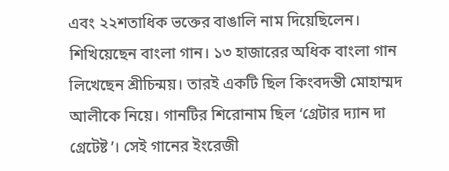এবং ২২শতাধিক ভক্তের বাঙালি নাম দিয়েছিলেন। শিখিয়েছেন বাংলা গান। ১৩ হাজারের অধিক বাংলা গান লিখেছেন শ্রীচিন্ময়। তারই একটি ছিল কিংবদন্তী মোহাম্মদ আলীকে নিয়ে। গানটির শিরোনাম ছিল ‘গ্রেটার দ্যান দা গ্রেটেষ্ট’। সেই গানের ইংরেজী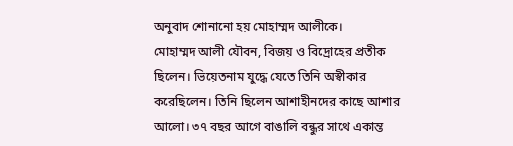অনুবাদ শোনানো হয় মোহাম্মদ আলীকে।
মোহাম্মদ আলী যৌবন, বিজয় ও বিদ্রোহের প্রতীক ছিলেন। ভিয়েতনাম যুদ্ধে যেতে তিনি অস্বীকার করেছিলেন। তিনি ছিলেন আশাহীনদের কাছে আশার আলো। ৩৭ বছর আগে বাঙালি বন্ধুর সাথে একান্ত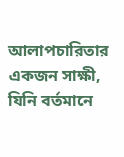আলাপচারিতার একজন সাক্ষী, যিনি বর্তমানে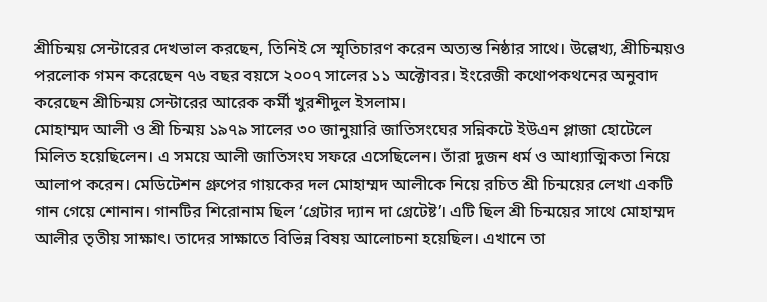শ্রীচিন্ময় সেন্টারের দেখভাল করছেন, তিনিই সে স্মৃতিচারণ করেন অত্যন্ত নিষ্ঠার সাথে। উল্লেখ্য, শ্রীচিন্ময়ও পরলোক গমন করেছেন ৭৬ বছর বয়সে ২০০৭ সালের ১১ অক্টোবর। ইংরেজী কথোপকথনের অনুবাদ করেছেন শ্রীচিন্ময় সেন্টারের আরেক কর্মী খুরশীদুল ইসলাম।
মোহাম্মদ আলী ও শ্রী চিন্ময় ১৯৭৯ সালের ৩০ জানুয়ারি জাতিসংঘের সন্নিকটে ইউএন প্লাজা হোটেলে মিলিত হয়েছিলেন। এ সময়ে আলী জাতিসংঘ সফরে এসেছিলেন। তাঁরা দুজন ধর্ম ও আধ্যাত্মিকতা নিয়ে আলাপ করেন। মেডিটেশন গ্রুপের গায়কের দল মোহাম্মদ আলীকে নিয়ে রচিত শ্রী চিন্ময়ের লেখা একটি গান গেয়ে শোনান। গানটির শিরোনাম ছিল ‘গ্রেটার দ্যান দা গ্রেটেষ্ট’। এটি ছিল শ্রী চিন্ময়ের সাথে মোহাম্মদ আলীর তৃতীয় সাক্ষাৎ। তাদের সাক্ষাতে বিভিন্ন বিষয় আলোচনা হয়েছিল। এখানে তা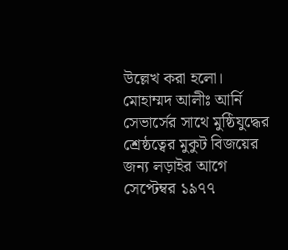উল্লেখ করা হলো।
মোহাম্মদ আলীঃ আর্নি সেভার্সের সাথে মুষ্ঠিযুদ্ধের শ্রেষ্ঠত্বের মুকুট বিজয়ের জন্য লড়াইর আগে সেপ্টেম্বর ১৯৭৭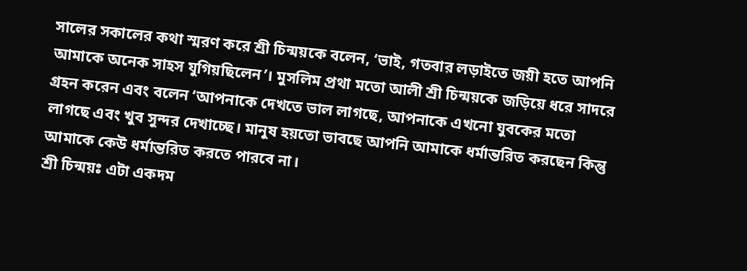সালের সকালের কথা স্মরণ করে শ্রী চিন্ময়কে বলেন, ‘ভাই, গতবার লড়াইতে জয়ী হতে আপনি আমাকে অনেক সাহস যুগিয়ছিলেন’। মুসলিম প্রথা মতো আলী শ্রী চিন্ময়কে জড়িয়ে ধরে সাদরে গ্রহন করেন এবং বলেন ‘আপনাকে দেখতে ভাল লাগছে, আপনাকে এখনো যুবকের মতো লাগছে এবং খুব সুন্দর দেখাচ্ছে। মানুষ হয়তো ভাবছে আপনি আমাকে ধর্মান্তরিত করছেন কিন্তু আমাকে কেউ ধর্মান্তরিত করতে পারবে না।
শ্রী চিন্ময়ঃ এটা একদম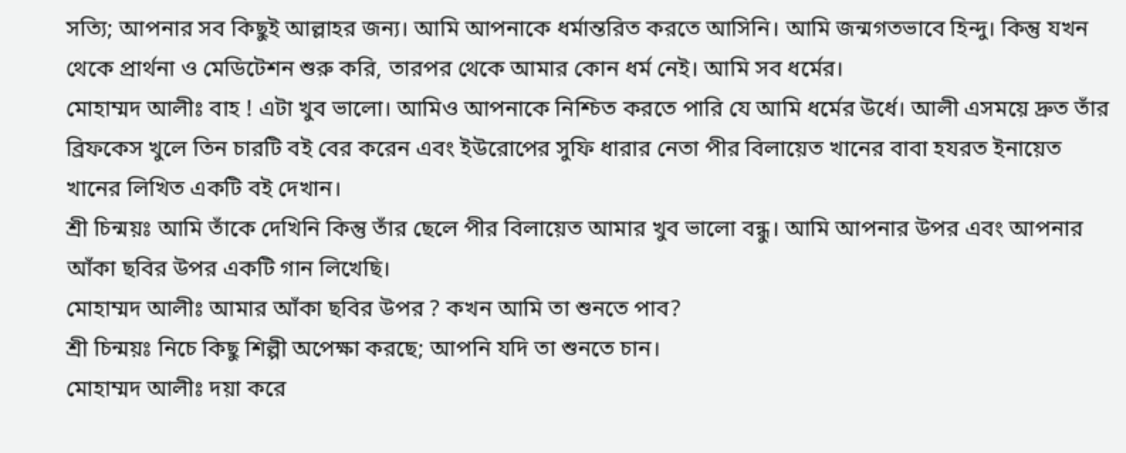সত্যি; আপনার সব কিছুই আল্লাহর জন্য। আমি আপনাকে ধর্মান্তরিত করতে আসিনি। আমি জন্মগতভাবে হিন্দু। কিন্তু যখন থেকে প্রার্থনা ও মেডিটেশন শুরু করি, তারপর থেকে আমার কোন ধর্ম নেই। আমি সব ধর্মের।
মোহাম্মদ আলীঃ বাহ ! এটা খুব ভালো। আমিও আপনাকে নিশ্চিত করতে পারি যে আমি ধর্মের উর্ধে। আলী এসময়ে দ্রুত তাঁর ব্রিফকেস খুলে তিন চারটি বই বের করেন এবং ইউরোপের সুফি ধারার নেতা পীর বিলায়েত খানের বাবা হযরত ইনায়েত খানের লিখিত একটি বই দেখান।
শ্রী চিন্ময়ঃ আমি তাঁকে দেখিনি কিন্তু তাঁর ছেলে পীর বিলায়েত আমার খুব ভালো বন্ধু। আমি আপনার উপর এবং আপনার আঁকা ছবির উপর একটি গান লিখেছি।
মোহাম্মদ আলীঃ আমার আঁকা ছবির উপর ? কখন আমি তা শুনতে পাব?
শ্রী চিন্ময়ঃ নিচে কিছু শিল্পী অপেক্ষা করছে; আপনি যদি তা শুনতে চান।
মোহাম্মদ আলীঃ দয়া করে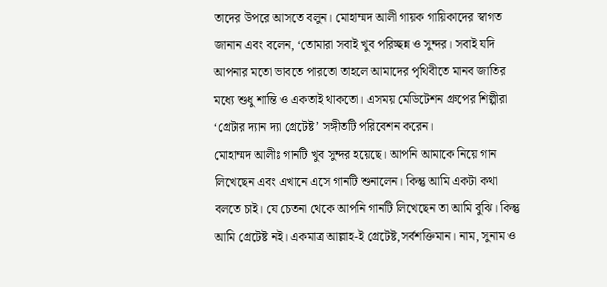তাদের উপরে আসতে বলুন। মোহাম্মদ আলী গায়ক গায়িকাদের স্বাগত জানান এবং বলেন, ‘তোমারা সবাই খুব পরিচ্ছন্ন ও সুন্দর। সবাই যদি আপনার মতো ভাবতে পারতো তাহলে আমাদের পৃথিবীতে মানব জাতির মধ্যে শুধু শান্তি ও একতাই থাকতো। এসময় মেডিটেশন গ্রুপের শিল্পীরা ‘গ্রেটার দ্যান দ্যা গ্রেটেষ্ট’ সঙ্গীতটি পরিবেশন করেন।
মোহাম্মদ আলীঃ গানটি খুব সুন্দর হয়েছে। আপনি আমাকে নিয়ে গান লিখেছেন এবং এখানে এসে গানটি শুনালেন। কিন্তু আমি একটা কথা বলতে চাই। যে চেতনা থেকে আপনি গানটি লিখেছেন তা আমি বুঝি। কিন্তু আমি গ্রেটেষ্ট নই। একমাত্র আল্লাহ-ই গ্রেটেষ্ট,সর্বশক্তিমান। নাম, সুনাম ও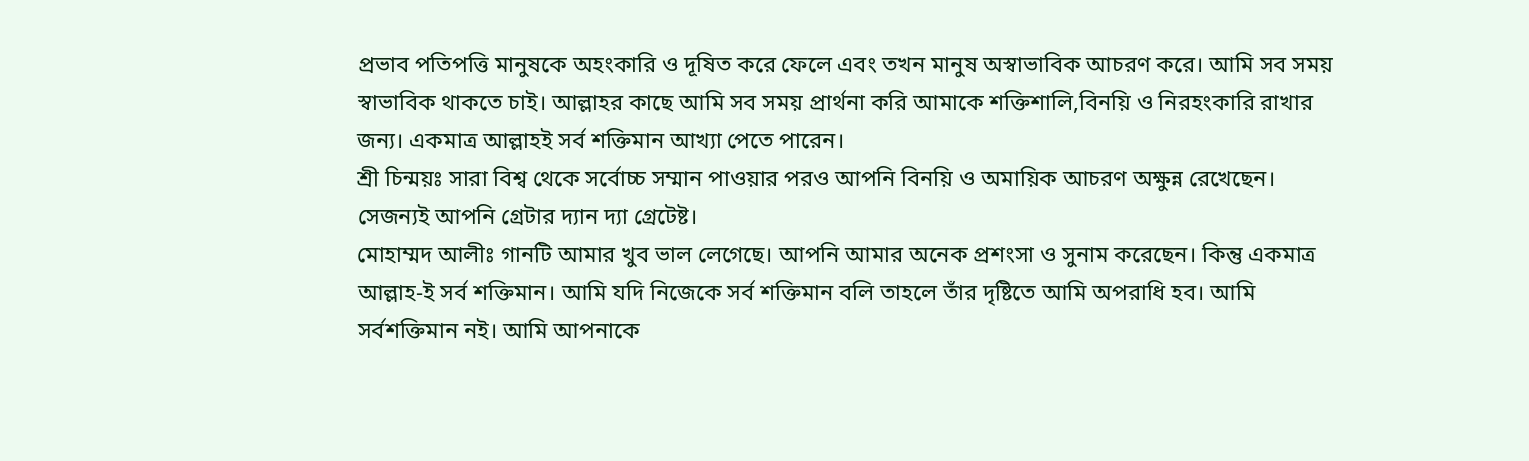প্রভাব পতিপত্তি মানুষকে অহংকারি ও দূষিত করে ফেলে এবং তখন মানুষ অস্বাভাবিক আচরণ করে। আমি সব সময় স্বাভাবিক থাকতে চাই। আল্লাহর কাছে আমি সব সময় প্রার্থনা করি আমাকে শক্তিশালি,বিনয়ি ও নিরহংকারি রাখার জন্য। একমাত্র আল্লাহই সর্ব শক্তিমান আখ্যা পেতে পারেন।
শ্রী চিন্ময়ঃ সারা বিশ্ব থেকে সর্বোচ্চ সম্মান পাওয়ার পরও আপনি বিনয়ি ও অমায়িক আচরণ অক্ষুন্ন রেখেছেন। সেজন্যই আপনি গ্রেটার দ্যান দ্যা গ্রেটেষ্ট।
মোহাম্মদ আলীঃ গানটি আমার খুব ভাল লেগেছে। আপনি আমার অনেক প্রশংসা ও সুনাম করেছেন। কিন্তু একমাত্র আল্লাহ-ই সর্ব শক্তিমান। আমি যদি নিজেকে সর্ব শক্তিমান বলি তাহলে তাঁর দৃষ্টিতে আমি অপরাধি হব। আমি সর্বশক্তিমান নই। আমি আপনাকে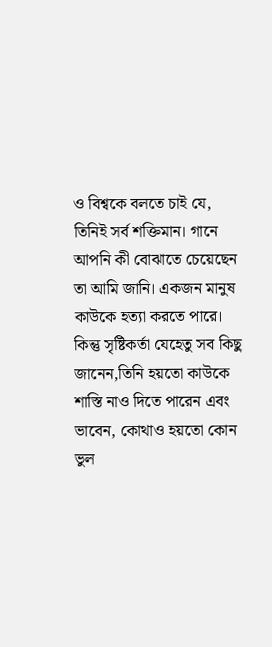ও বিশ্বকে বলতে চাই যে, তিনিই সর্ব শক্তিমান। গানে আপনি কী বোঝাতে চেয়েছেন তা আমি জানি। একজন মানুষ কাউকে হত্যা করতে পারে। কিন্তু সৃষ্টিকর্তা যেহেতু সব কিছু জানেন,তিনি হয়তো কাউকে শাস্তি নাও দিতে পারেন এবং ভাবেন, কোথাও হয়তো কোন ভুল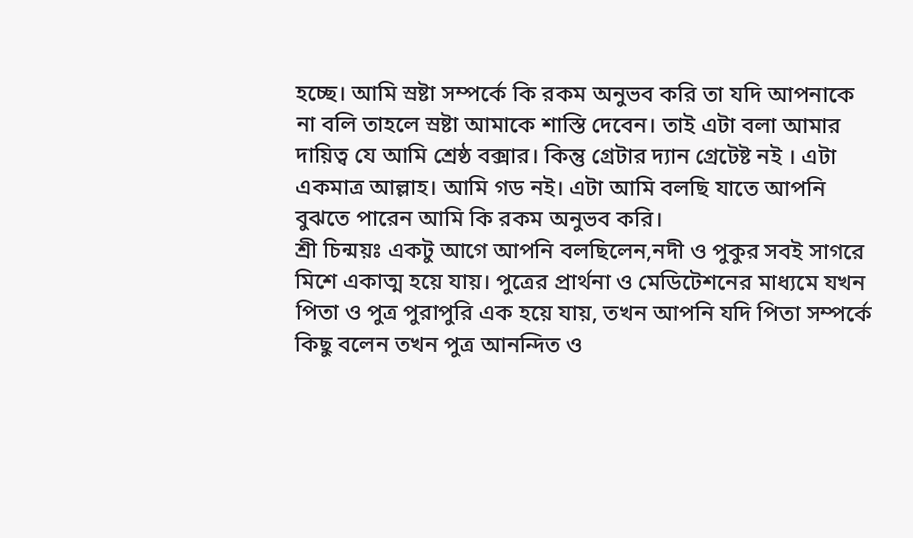হচ্ছে। আমি স্রষ্টা সম্পর্কে কি রকম অনুভব করি তা যদি আপনাকে না বলি তাহলে স্রষ্টা আমাকে শাস্তি দেবেন। তাই এটা বলা আমার দায়িত্ব যে আমি শ্রেষ্ঠ বক্সার। কিন্তু গ্রেটার দ্যান গ্রেটেষ্ট নই । এটা একমাত্র আল্লাহ। আমি গড নই। এটা আমি বলছি যাতে আপনি বুঝতে পারেন আমি কি রকম অনুভব করি।
শ্রী চিন্ময়ঃ একটু আগে আপনি বলছিলেন,নদী ও পুকুর সবই সাগরে মিশে একাত্ম হয়ে যায়। পুত্রের প্রার্থনা ও মেডিটেশনের মাধ্যমে যখন পিতা ও পুত্র পুরাপুরি এক হয়ে যায়, তখন আপনি যদি পিতা সম্পর্কে কিছু বলেন তখন পুত্র আনন্দিত ও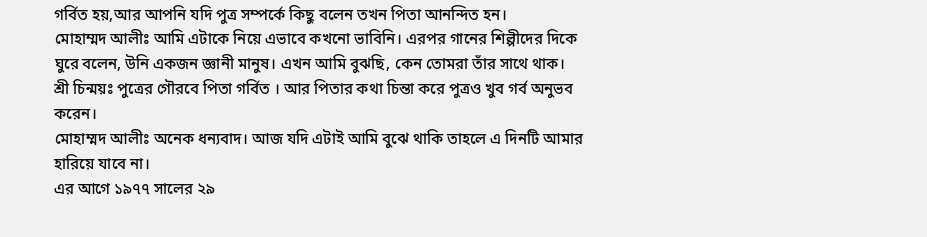গর্বিত হয়,আর আপনি যদি পুত্র সম্পর্কে কিছু বলেন তখন পিতা আনন্দিত হন।
মোহাম্মদ আলীঃ আমি এটাকে নিয়ে এভাবে কখনো ভাবিনি। এরপর গানের শিল্পীদের দিকে ঘুরে বলেন, উনি একজন জ্ঞানী মানুষ। এখন আমি বুঝছি, কেন তোমরা তাঁর সাথে থাক।
শ্রী চিন্ময়ঃ পুত্রের গৌরবে পিতা গর্বিত । আর পিতার কথা চিন্তা করে পুত্রও খুব গর্ব অনুভব করেন।
মোহাম্মদ আলীঃ অনেক ধন্যবাদ। আজ যদি এটাই আমি বুঝে থাকি তাহলে এ দিনটি আমার হারিয়ে যাবে না।
এর আগে ১৯৭৭ সালের ২৯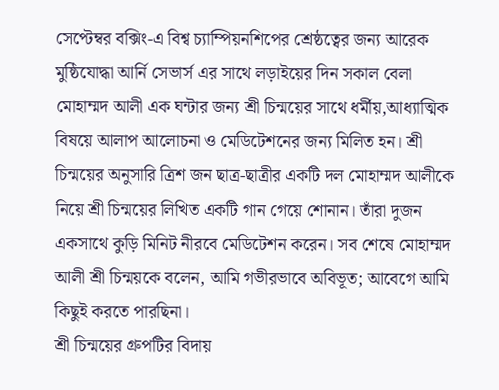সেপ্টেম্বর বক্সিং-এ বিশ্ব চ্যাম্পিয়নশিপের শ্রেষ্ঠত্বের জন্য আরেক মুষ্ঠিযোদ্ধা আর্নি সেভার্স এর সাথে লড়াইয়ের দিন সকাল বেলা মোহাম্মদ আলী এক ঘন্টার জন্য শ্রী চিন্ময়ের সাথে ধর্মীয়,আধ্যাত্মিক বিষয়ে আলাপ আলোচনা ও মেডিটেশনের জন্য মিলিত হন। শ্রী চিন্ময়ের অনুসারি ত্রিশ জন ছাত্র-ছাত্রীর একটি দল মোহাম্মদ আলীকে নিয়ে শ্রী চিন্ময়ের লিখিত একটি গান গেয়ে শোনান। তাঁরা দুজন একসাথে কুড়ি মিনিট নীরবে মেডিটেশন করেন। সব শেষে মোহাম্মদ আলী শ্রী চিন্ময়কে বলেন, আমি গভীরভাবে অবিভূত; আবেগে আমি কিছুই করতে পারছিনা।
শ্রী চিন্ময়ের গ্রুপটির বিদায়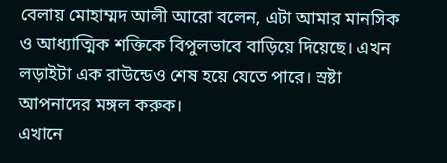বেলায় মোহাম্মদ আলী আরো বলেন, এটা আমার মানসিক ও আধ্যাত্মিক শক্তিকে বিপুলভাবে বাড়িয়ে দিয়েছে। এখন লড়াইটা এক রাউন্ডেও শেষ হয়ে যেতে পারে। স্রষ্টা আপনাদের মঙ্গল করুক।
এখানে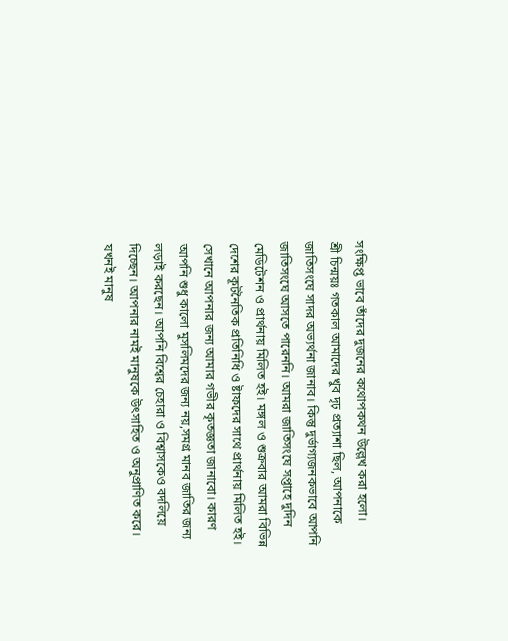সংক্ষিপ্ত ভাবে তাঁদের দুজনের কথোপকথন উল্লেখ করা হলো।
শ্রী চিন্ময়ঃ গতকাল আমাদের খুব দৃঢ় প্রত্যাশা ছিল, আপনাকে জাতিসংঘে সাদর অভ্যর্থনা জানাব। কিন্তু দুর্ভাগ্যজনকভাবে আপনি জাতিসংঘে আসতে পারেননি। আমরা জাতিসংঘে সপ্তাহে দুদিন মেডিটেশন ও প্রার্থনায় মিলিত হই। মঙ্গল ও শুক্রবার আমরা বিভিন্ন দেশের কূটনৈতিক প্রতিনিধি ও ষ্টাফদের সাথে প্রার্থনায় মিলিত হই। সেখানে আপনার জন্য আমার গভীর কৃতজ্ঞতা জানাবো। কারণ আপনি শুধু কালো মুসলিমদের জন্য নয়,সমগ্র মানব জাতির জন্য লড়াই করছেন। আপনি বিশ্বের চেহারা ও বিশ্বাসকেও বদলিয়ে দিচ্ছেন। আপনার নামই মানুষকে উৎসাহিত ও অনুপ্রাণিত করে। যখনই মানুষ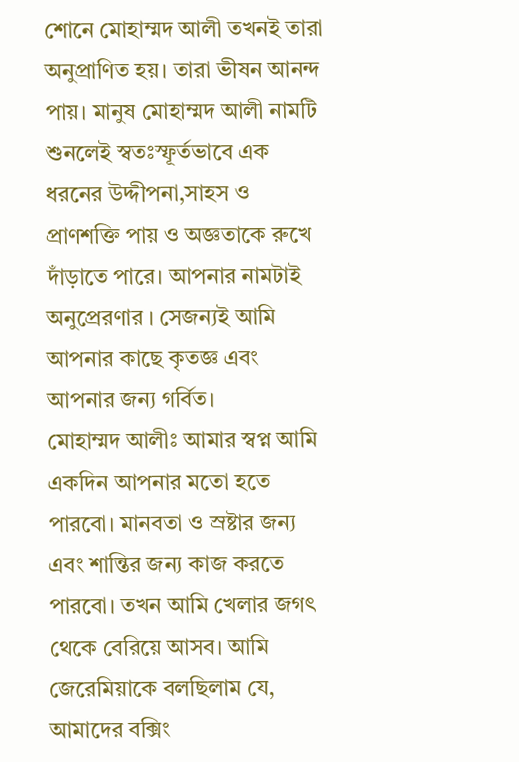শোনে মোহাম্মদ আলী তখনই তারা অনুপ্রাণিত হয়। তারা ভীষন আনন্দ পায়। মানুষ মোহাম্মদ আলী নামটি শুনলেই স্বতঃস্ফূর্তভাবে এক ধরনের উদ্দীপনা,সাহস ও প্রাণশক্তি পায় ও অজ্ঞতাকে রুখে দাঁড়াতে পারে। আপনার নামটাই অনুপ্রেরণার । সেজন্যই আমি আপনার কাছে কৃতজ্ঞ এবং আপনার জন্য গর্বিত।
মোহাম্মদ আলীঃ আমার স্বপ্ন আমি একদিন আপনার মতো হতে পারবো। মানবতা ও স্রষ্টার জন্য এবং শান্তির জন্য কাজ করতে পারবো। তখন আমি খেলার জগৎ থেকে বেরিয়ে আসব। আমি জেরেমিয়াকে বলছিলাম যে, আমাদের বক্সিং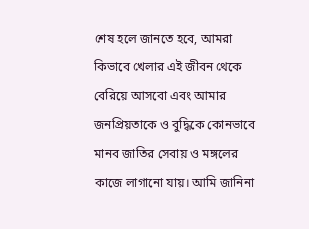শেষ হলে জানতে হবে, আমরা কিভাবে খেলার এই জীবন থেকে বেরিয়ে আসবো এবং আমার জনপ্রিয়তাকে ও বুদ্ধিকে কোনভাবে মানব জাতির সেবায় ও মঙ্গলের কাজে লাগানো যায়। আমি জানিনা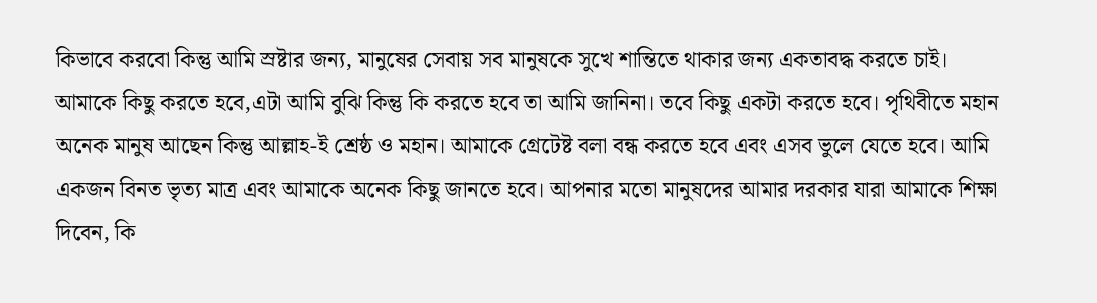কিভাবে করবো কিন্তু আমি স্রষ্টার জন্য, মানুষের সেবায় সব মানুষকে সুখে শান্তিতে থাকার জন্য একতাবদ্ধ করতে চাই। আমাকে কিছু করতে হবে,এটা আমি বুঝি কিন্তু কি করতে হবে তা আমি জানিনা। তবে কিছু একটা করতে হবে। পৃথিবীতে মহান অনেক মানুষ আছেন কিন্তু আল্লাহ-ই শ্রেষ্ঠ ও মহান। আমাকে গ্রেটেষ্ট বলা বন্ধ করতে হবে এবং এসব ভুলে যেতে হবে। আমি একজন বিনত ভৃত্য মাত্র এবং আমাকে অনেক কিছু জানতে হবে। আপনার মতো মানুষদের আমার দরকার যারা আমাকে শিক্ষা দিবেন, কি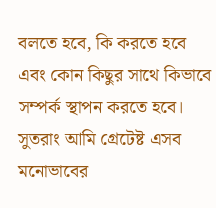বলতে হবে, কি করতে হবে এবং কোন কিছুর সাথে কিভাবে সম্পর্ক স্থাপন করতে হবে। সুতরাং আমি গ্রেটেষ্ট এসব মনোভাবের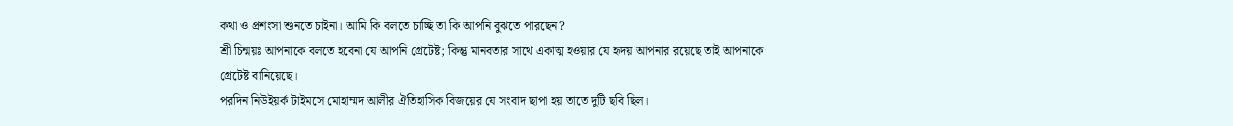কথা ও প্রশংসা শুনতে চাইনা। আমি কি বলতে চাচ্ছি তা কি আপনি বুঝতে পারছেন?
শ্রী চিন্ময়ঃ আপনাকে বলতে হবেনা যে আপনি গ্রেটেষ্ট; কিন্তু মানবতার সাথে একাত্ম হওয়ার যে হৃদয় আপনার রয়েছে তাই আপনাকে গ্রেটেষ্ট বানিয়েছে।
পরদিন নিউইয়র্ক টাইমসে মোহাম্মদ আলীর ঐতিহাসিক বিজয়ের যে সংবাদ ছাপা হয় তাতে দুটি ছবি ছিল।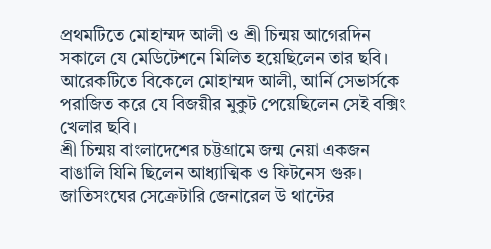প্রথমটিতে মোহাম্মদ আলী ও শ্রী চিন্ময় আগেরদিন সকালে যে মেডিটেশনে মিলিত হয়েছিলেন তার ছবি। আরেকটিতে বিকেলে মোহাম্মদ আলী, আর্নি সেভার্সকে পরাজিত করে যে বিজয়ীর মুকুট পেয়েছিলেন সেই বক্সিং খেলার ছবি।
শ্রী চিন্ময় বাংলাদেশের চট্টগ্রামে জন্ম নেয়া একজন বাঙালি যিনি ছিলেন আধ্যাত্মিক ও ফিটনেস গুরু। জাতিসংঘের সেক্রেটারি জেনারেল উ থান্টের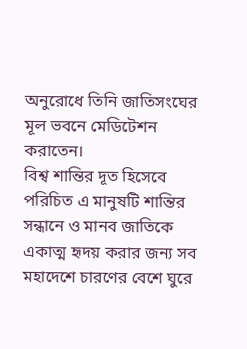অনুরোধে তিনি জাতিসংঘের মূল ভবনে মেডিটেশন করাতেন।
বিশ্ব শান্তির দূত হিসেবে পরিচিত এ মানুষটি শান্তির সন্ধানে ও মানব জাতিকে একাত্ম হৃদয় করার জন্য সব মহাদেশে চারণের বেশে ঘুরে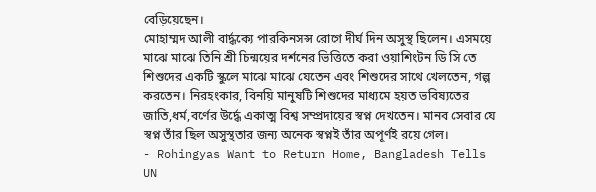বেড়িয়েছেন।
মোহাম্মদ আলী বার্দ্ধক্যে পারকিনসন্স রোগে দীর্ঘ দিন অসুস্থ ছিলেন। এসময়ে মাঝে মাঝে তিনি শ্রী চিন্ময়ের দর্শনের ভিত্তিতে করা ওয়াশিংটন ডি সি তে শিশুদের একটি স্কুলে মাঝে মাঝে যেতেন এবং শিশুদের সাথে খেলতেন, গল্প করতেন। নিরহংকার, বিনয়ি মানুষটি শিশুদের মাধ্যমে হয়ত ভবিষ্যতের জাতি,ধর্ম,বর্ণের উর্দ্ধে একাত্ম বিশ্ব সম্প্রদায়ের স্বপ্ন দেখতেন। মানব সেবার যে স্বপ্ন তাঁর ছিল অসুস্থতার জন্য অনেক স্বপ্নই তাঁর অপূর্ণই রয়ে গেল।
- Rohingyas Want to Return Home, Bangladesh Tells UN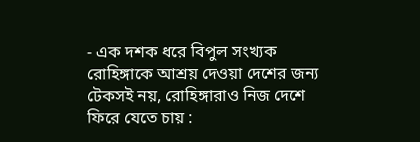- এক দশক ধরে বিপুল সংখ্যক রোহিঙ্গাকে আশ্রয় দেওয়া দেশের জন্য টেকসই নয়, রোহিঙ্গারাও নিজ দেশে ফিরে যেতে চায় :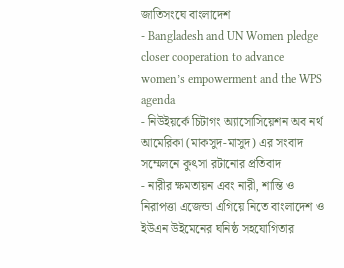জাতিসংঘে বাংলাদেশ
- Bangladesh and UN Women pledge closer cooperation to advance women’s empowerment and the WPS agenda
- নিউইয়র্কে চিটাগং অ্যাসোসিয়েশন অব নর্থ আমেরিকা (মাকসুদ-মাসুদ) এর সংবাদ সম্মেলনে কুৎসা রটানোর প্রতিবাদ
- নারীর ক্ষমতায়ন এবং নারী, শান্তি ও নিরাপত্তা এজেন্ডা এগিয়ে নিতে বাংলাদেশ ও ইউএন উইমেনের ঘনিষ্ঠ সহযোগিতার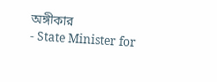অঙ্গীকার
- State Minister for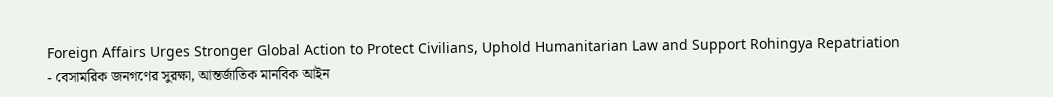Foreign Affairs Urges Stronger Global Action to Protect Civilians, Uphold Humanitarian Law and Support Rohingya Repatriation
- বেসামরিক জনগণের সুরক্ষা, আন্তর্জাতিক মানবিক আইন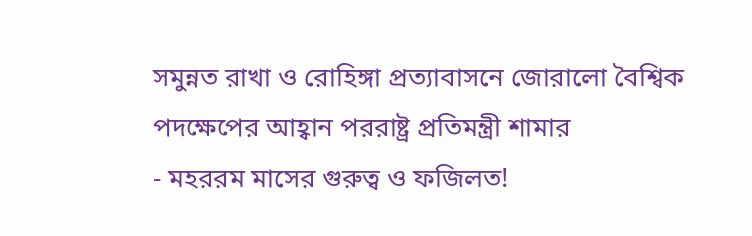সমুন্নত রাখা ও রোহিঙ্গা প্রত্যাবাসনে জোরালো বৈশ্বিক পদক্ষেপের আহ্বান পররাষ্ট্র প্রতিমন্ত্রী শামার
- মহররম মাসের গুরুত্ব ও ফজিলত!